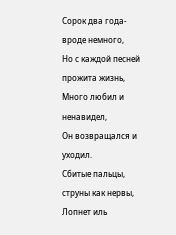Сорок два года-вроде немного,
Но с каждой песней прожита жизнь,
Много любил и ненавидел,
Он возвращался и уходил.
Сбитые пальцы, струны как нервы,
Лопнет иль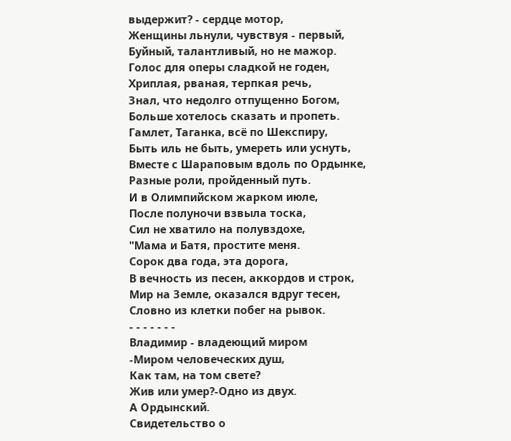выдержит? - сердце мотор,
Женщины льнули, чувствуя - первый,
Буйный, талантливый, но не мажор.
Голос для оперы сладкой не годен,
Хриплая, рваная, терпкая речь,
Знал, что недолго отпущенно Богом,
Больше хотелось сказать и пропеть.
Гамлет, Таганка, всё по Шекспиру,
Быть иль не быть, умереть или уснуть,
Вместе с Шараповым вдоль по Ордынке,
Разные роли, пройденный путь.
И в Олимпийском жарком июле,
После полуночи взвыла тоска,
Сил не хватило на полувздохе,
"Мама и Батя, простите меня.
Сорок два года, эта дорога,
В вечность из песен, аккордов и строк,
Мир на Земле, оказался вдруг тесен,
Словно из клетки побег на рывок.
- - - - - - -
Владимир - владеющий миром
-Миром человеческих душ,
Как там, на том свете?
Жив или умер?-Одно из двух.
А Ордынский.
Свидетельство о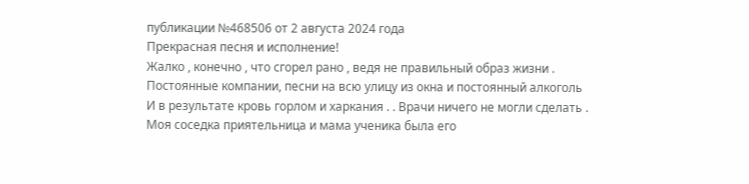публикации №468506 от 2 августа 2024 года
Прекрасная песня и исполнение!
Жалко , конечно , что сгорел рано , ведя не правильный образ жизни .
Постоянные компании, песни на всю улицу из окна и постоянный алкоголь
И в результате кровь горлом и харкания . . Врачи ничего не могли сделать . Моя соседка приятельница и мама ученика была его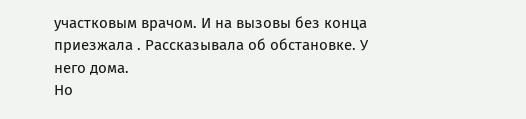участковым врачом. И на вызовы без конца приезжала . Рассказывала об обстановке. У него дома.
Но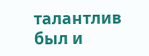талантлив был и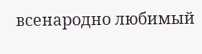всенародно любимый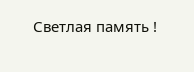Светлая память !